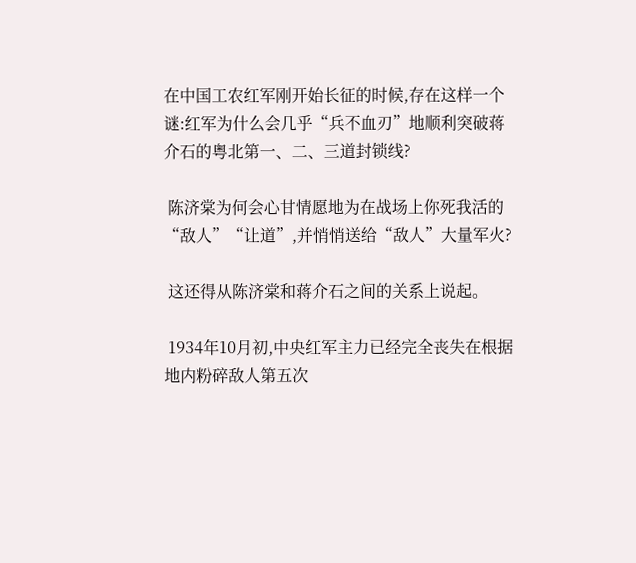在中国工农红军刚开始长征的时候,存在这样一个谜:红军为什么会几乎“兵不血刃”地顺利突破蒋介石的粤北第一、二、三道封锁线?

 陈济棠为何会心甘情愿地为在战场上你死我活的“敌人”“让道”,并悄悄送给“敌人”大量军火?

 这还得从陈济棠和蒋介石之间的关系上说起。

 1934年10月初,中央红军主力已经完全丧失在根据地内粉碎敌人第五次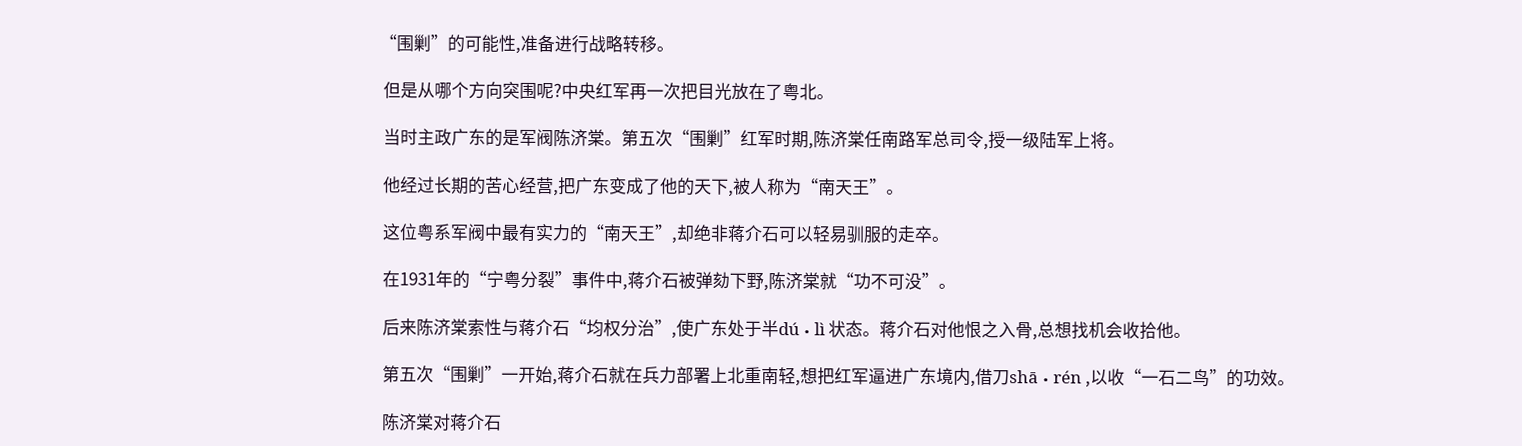“围剿”的可能性,准备进行战略转移。

 但是从哪个方向突围呢?中央红军再一次把目光放在了粤北。

 当时主政广东的是军阀陈济棠。第五次“围剿”红军时期,陈济棠任南路军总司令,授一级陆军上将。

 他经过长期的苦心经营,把广东变成了他的天下,被人称为“南天王”。

 这位粤系军阀中最有实力的“南天王”,却绝非蒋介石可以轻易驯服的走卒。

 在1931年的“宁粤分裂”事件中,蒋介石被弹劾下野,陈济棠就“功不可没”。

 后来陈济棠索性与蒋介石“均权分治”,使广东处于半dú • lì 状态。蒋介石对他恨之入骨,总想找机会收拾他。

 第五次“围剿”一开始,蒋介石就在兵力部署上北重南轻,想把红军逼进广东境内,借刀shā • rén ,以收“一石二鸟”的功效。

 陈济棠对蒋介石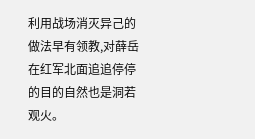利用战场消灭异己的做法早有领教,对薛岳在红军北面追追停停的目的自然也是洞若观火。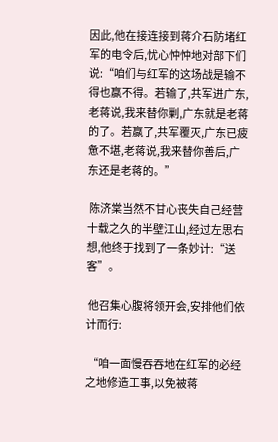因此,他在接连接到蒋介石防堵红军的电令后,忧心忡忡地对部下们说:“咱们与红军的这场战是输不得也赢不得。若输了,共军进广东,老蒋说,我来替你剿,广东就是老蒋的了。若赢了,共军覆灭,广东已疲惫不堪,老蒋说,我来替你善后,广东还是老蒋的。”

 陈济棠当然不甘心丧失自己经营十载之久的半壁江山,经过左思右想,他终于找到了一条妙计:“送客”。

 他召集心腹将领开会,安排他们依计而行:

 “咱一面慢吞吞地在红军的必经之地修造工事,以免被蒋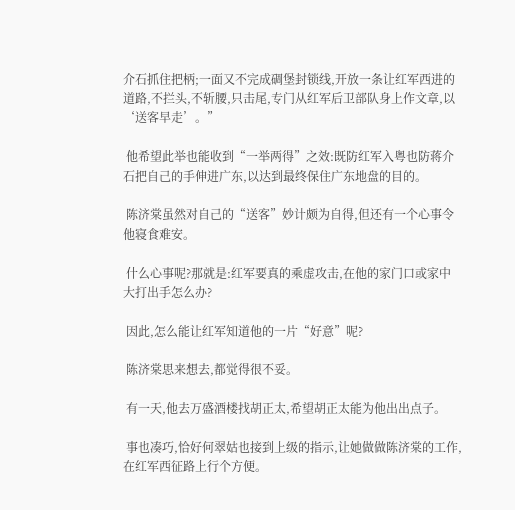介石抓住把柄;一面又不完成碉堡封锁线,开放一条让红军西进的道路,不拦头,不斩腰,只击尾,专门从红军后卫部队身上作文章,以‘送客早走’。”

 他希望此举也能收到“一举两得”之效:既防红军入粤也防蒋介石把自己的手伸进广东,以达到最终保住广东地盘的目的。

 陈济棠虽然对自己的“送客”妙计颇为自得,但还有一个心事令他寝食难安。

 什么心事呢?那就是:红军要真的乘虚攻击,在他的家门口或家中大打出手怎么办?

 因此,怎么能让红军知道他的一片“好意”呢?

 陈济棠思来想去,都觉得很不妥。

 有一天,他去万盛酒楼找胡正太,希望胡正太能为他出出点子。

 事也凑巧,恰好何翠姑也接到上级的指示,让她做做陈济棠的工作,在红军西征路上行个方便。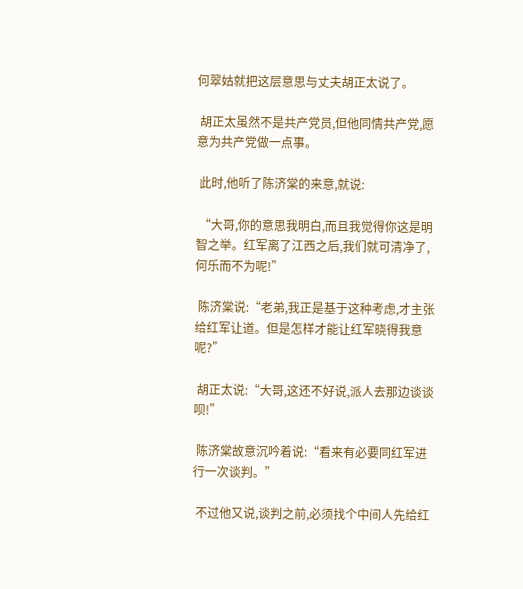何翠姑就把这层意思与丈夫胡正太说了。

 胡正太虽然不是共产党员,但他同情共产党,愿意为共产党做一点事。

 此时,他听了陈济棠的来意,就说:

 “大哥,你的意思我明白,而且我觉得你这是明智之举。红军离了江西之后,我们就可清净了,何乐而不为呢!”

 陈济棠说:“老弟,我正是基于这种考虑,才主张给红军让道。但是怎样才能让红军晓得我意呢?”

 胡正太说:“大哥,这还不好说,派人去那边谈谈呗!”

 陈济棠故意沉吟着说:“看来有必要同红军进行一次谈判。”

 不过他又说,谈判之前,必须找个中间人先给红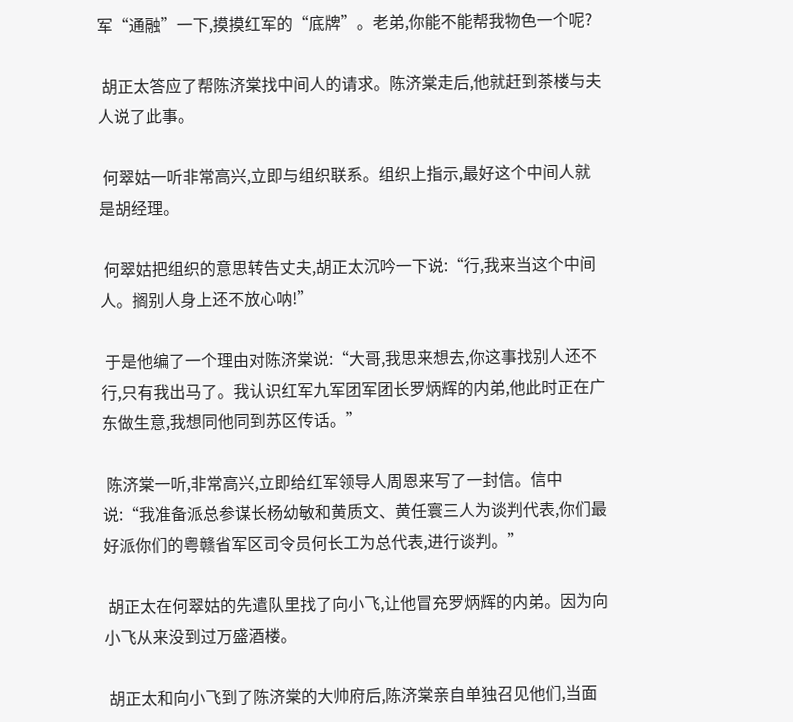军“通融”一下,摸摸红军的“底牌”。老弟,你能不能帮我物色一个呢?

 胡正太答应了帮陈济棠找中间人的请求。陈济棠走后,他就赶到茶楼与夫人说了此事。

 何翠姑一听非常高兴,立即与组织联系。组织上指示,最好这个中间人就是胡经理。

 何翠姑把组织的意思转告丈夫,胡正太沉吟一下说:“行,我来当这个中间人。搁别人身上还不放心呐!”

 于是他编了一个理由对陈济棠说:“大哥,我思来想去,你这事找别人还不行,只有我出马了。我认识红军九军团军团长罗炳辉的内弟,他此时正在广东做生意,我想同他同到苏区传话。”

 陈济棠一听,非常高兴,立即给红军领导人周恩来写了一封信。信中说:“我准备派总参谋长杨幼敏和黄质文、黄任寰三人为谈判代表,你们最好派你们的粤赣省军区司令员何长工为总代表,进行谈判。”

 胡正太在何翠姑的先遣队里找了向小飞,让他冒充罗炳辉的内弟。因为向小飞从来没到过万盛酒楼。

 胡正太和向小飞到了陈济棠的大帅府后,陈济棠亲自单独召见他们,当面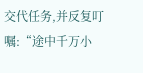交代任务,并反复叮嘱:“途中千万小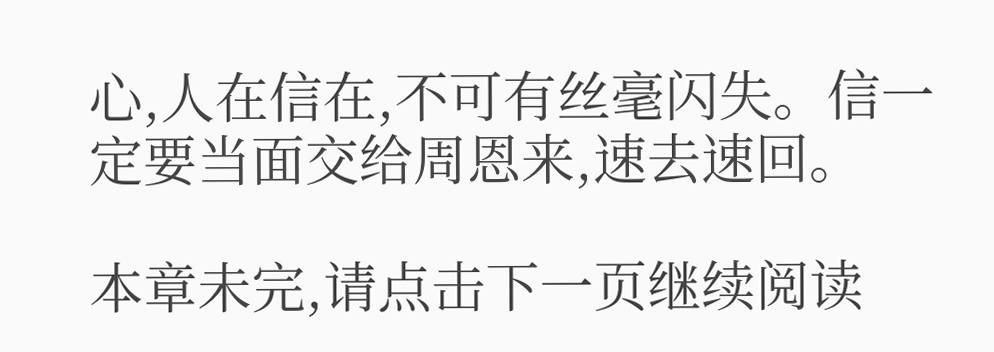心,人在信在,不可有丝毫闪失。信一定要当面交给周恩来,速去速回。

本章未完,请点击下一页继续阅读